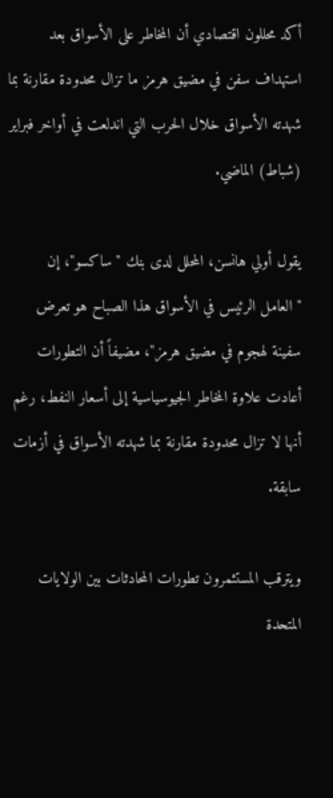أكد محللون اقتصادي أن المخاطر على الأسواق بعد استهداف سفن في مضيق هرمز ما تزال محدودة مقارنة بما شهدته الأسواق خلال الحرب التي اندلعت في أواخر فبراير (شباط) الماضي.

يقول أولي هانسن، المحلل لدى بنك "ساكسو"، إن "العامل الرئيس في الأسواق هذا الصباح هو تعرض سفينة لهجوم في مضيق هرمز"، مضيفاً أن التطورات أعادت علاوة المخاطر الجيوسياسية إلى أسعار النفط، رغم أنها لا تزال محدودة مقارنة بما شهدته الأسواق في أزمات سابقة.

ويترقب المستثمرون تطورات المحادثات بين الولايات المتحدة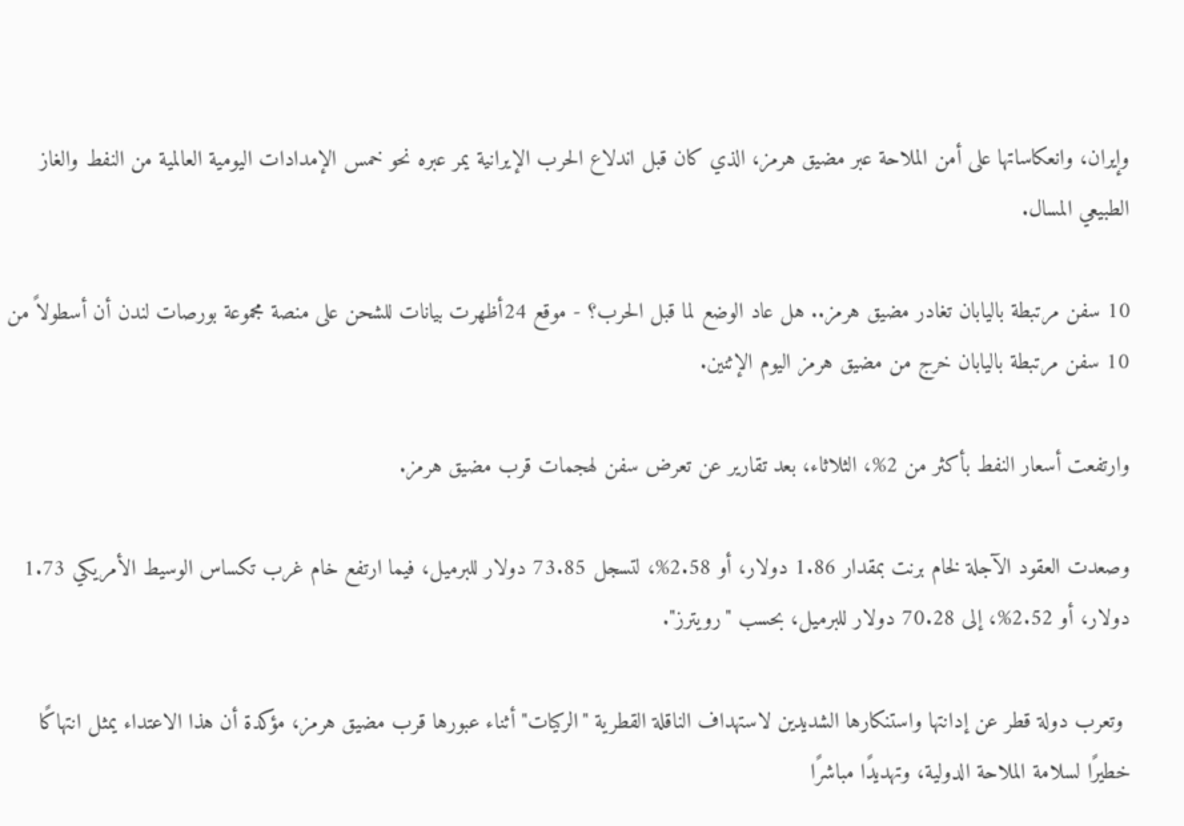وإيران، وانعكاساتها على أمن الملاحة عبر مضيق هرمز، الذي كان قبل اندلاع الحرب الإيرانية يمر عبره نحو خمس الإمدادات اليومية العالمية من النفط والغاز الطبيعي المسال.

10 سفن مرتبطة باليابان تغادر مضيق هرمز.. هل عاد الوضع لما قبل الحرب؟ - موقع 24أظهرت بيانات للشحن على منصة مجموعة بورصات لندن أن أسطولاً ‌من 10 سفن مرتبطة باليابان خرج من مضيق هرمز اليوم الإثنين.

وارتفعت أسعار النفط بأكثر من 2%، الثلاثاء، بعد تقارير عن تعرض سفن لهجمات قرب مضيق هرمز.

وصعدت العقود الآجلة لخام برنت بمقدار 1.86 دولار، أو 2.58%، لتسجل 73.85 دولار للبرميل، فيما ارتفع خام غرب تكساس الوسيط الأمريكي 1.73 دولار، أو 2.52%، إلى 70.28 دولار للبرميل، بحسب "رويترز".

 وتعرب دولة قطر عن إدانتها واستنكارها الشديدين لاستهداف الناقلة القطرية "الركيات" أثناء عبورها قرب مضيق هرمز، مؤكدة أن هذا الاعتداء يمثل انتهاكًا خطيرًا لسلامة الملاحة الدولية، وتهديدًا مباشرًا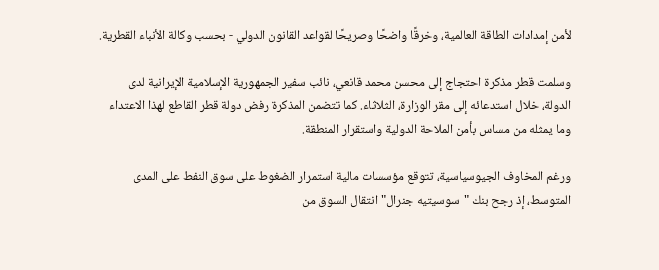لأمن إمدادات الطاقة العالمية، وخرقًا واضحًا وصريحًا لقواعد القانون الدولي - بحسب وكالة الأنباء القطرية.

وسلمت قطر مذكرة احتجاج إلى محسن محمد قانعي، نائب سفير الجمهورية الإسلامية الإيرانية لدى الدولة، خلال استدعائه إلى مقر الوزارة، الثلاثاء. كما تتضمن المذكرة رفض دولة قطر القاطع لهذا الاعتداء وما يمثله من مساس بأمن الملاحة الدولية واستقرار المنطقة.

ورغم المخاوف الجيوسياسية، تتوقع مؤسسات مالية استمرار الضغوط على سوق النفط على المدى المتوسط، إذ رجح بنك "سوسيتيه جنرال" انتقال السوق من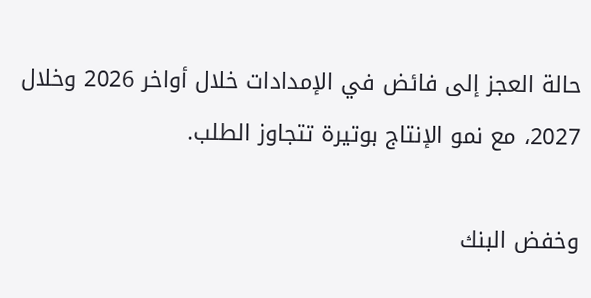حالة العجز إلى فائض في الإمدادات خلال أواخر 2026 وخلال 2027، مع نمو الإنتاج بوتيرة تتجاوز الطلب.

وخفض البنك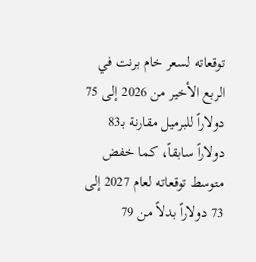توقعاته لسعر خام برنت في الربع الأخير من 2026 إلى 75 دولاراً للبرميل مقارنة بـ83 دولاراً سابقاً، كما خفض متوسط توقعاته لعام 2027 إلى 73 دولاراً بدلاً من 79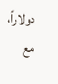دولاراً، مع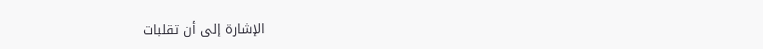الإشارة إلى أن تقلبات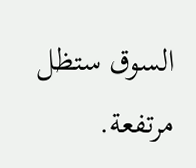السوق ستظل مرتفعة.